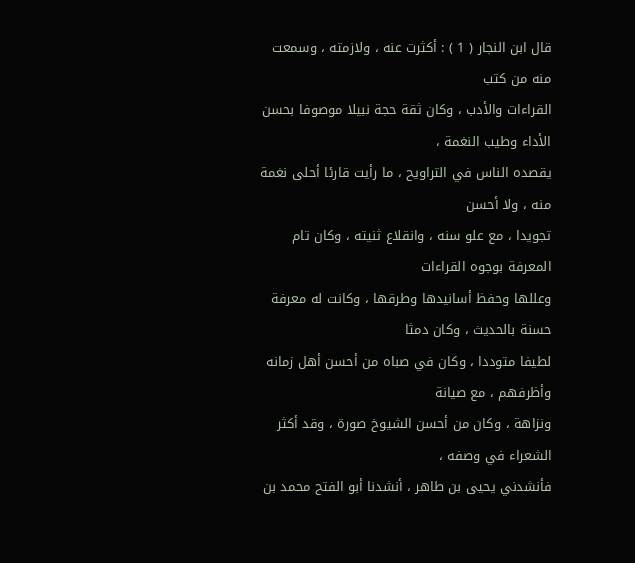قال ابن النجار ( 1 ) : أكثرت عنه ، ولازمته ، وسمعت منه من كتب
القراءات والأدب ، وكان ثقة حجة نبيلا موصوفا بحسن الأداء وطيب النغمة ،
يقصده الناس في التراويح ، ما رأيت قارئا أحلى نغمة منه ، ولا أحسن
تجويدا ، مع علو سنه ، وانقلاع ثنيته ، وكان تام المعرفة بوجوه القراءات
وعللها وحفظ أسانيدها وطرقها ، وكانت له معرفة حسنة بالحديث ، وكان دمثا
لطيفا متوددا ، وكان في صباه من أحسن أهل زمانه وأظرفهم ، مع صيانة
ونزاهة ، وكان من أحسن الشيوخ صورة ، وقد أكثر الشعراء في وصفه ،
فأنشدني يحيى بن طاهر ، أنشدنا أبو الفتح محمد بن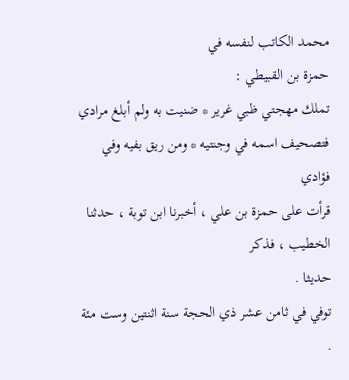محمد الكاتب لنفسه في
حمزة بن القبيطي :
تملك مهجتي ظبي غرير * ضنيت به ولم أبلغ مرادي
فتصحيف اسمه في وجنتيه * ومن ريق بفيه وفي فؤادي
قرأت على حمزة بن علي ، أخبرنا ابن توبة ، حدثنا الخطيب ، فذكر
حديثا .
توفي في ثامن عشر ذي الحجة سنة اثنتين وست مئة .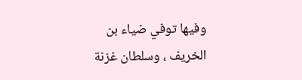وفيها توفي ضياء بن الخريف ، وسلطان غزنة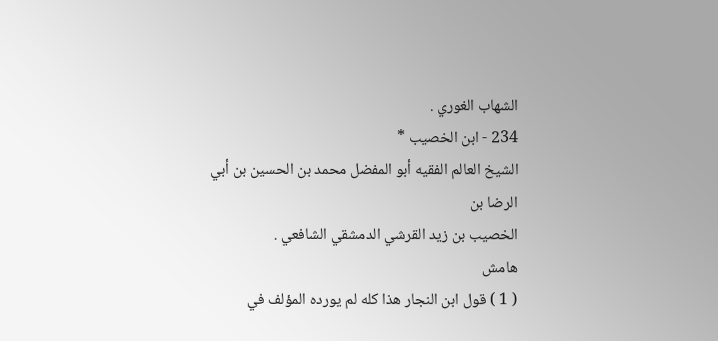الشهاب الغوري .
234 - ابن الخصيب *
الشيخ العالم الفقيه أبو المفضل محمد بن الحسين بن أبي الرضا بن
الخصيب بن زيد القرشي الدمشقي الشافعي .
هامش
( 1 ) قول ابن النجار هذا كله لم يورده المؤلف في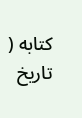كتابه ( تاريخ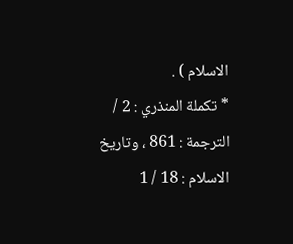الاسلام ) .
* تكملة المنذري : 2 / الترجمة : 861 ، وتاريخ الاسلام : 18 / 1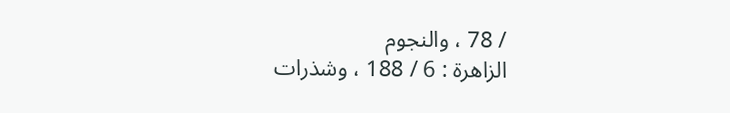/ 78 ، والنجوم
الزاهرة : 6 / 188 ، وشذرات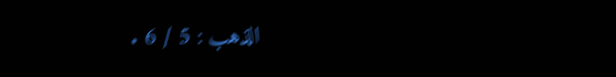الذهب : 5 / 6 .